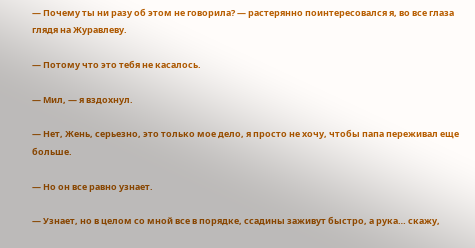— Почему ты ни разу об этом не говорила? — растерянно поинтересовался я, во все глаза глядя на Журавлеву.

— Потому что это тебя не касалось.

— Мил, — я вздохнул.

— Нет, Жень, серьезно, это только мое дело, я просто не хочу, чтобы папа переживал еще больше.

— Но он все равно узнает.

— Узнает, но в целом со мной все в порядке, ссадины заживут быстро, а рука… скажу,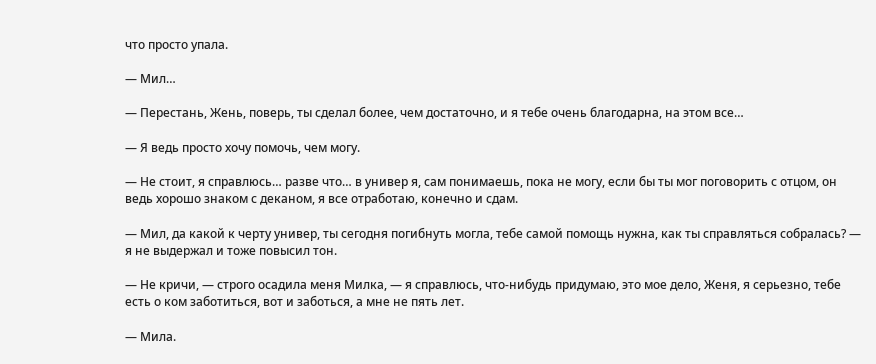что просто упала.

— Мил…

— Перестань, Жень, поверь, ты сделал более, чем достаточно, и я тебе очень благодарна, на этом все…

— Я ведь просто хочу помочь, чем могу.

— Не стоит, я справлюсь… разве что… в универ я, сам понимаешь, пока не могу, если бы ты мог поговорить с отцом, он ведь хорошо знаком с деканом, я все отработаю, конечно и сдам.

— Мил, да какой к черту универ, ты сегодня погибнуть могла, тебе самой помощь нужна, как ты справляться собралась? — я не выдержал и тоже повысил тон.

— Не кричи, — строго осадила меня Милка, — я справлюсь, что-нибудь придумаю, это мое дело, Женя, я серьезно, тебе есть о ком заботиться, вот и заботься, а мне не пять лет.

— Мила.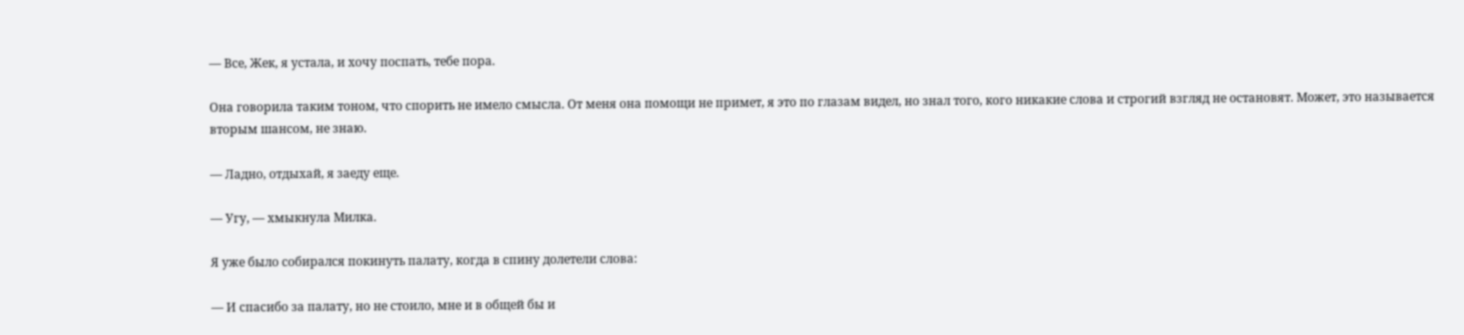— Все, Жек, я устала, и хочу поспать, тебе пора.

Она говорила таким тоном, что спорить не имело смысла. От меня она помощи не примет, я это по глазам видел, но знал того, кого никакие слова и строгий взгляд не остановят. Может, это называется вторым шансом, не знаю.

— Ладно, отдыхай, я заеду еще.

— Угу, — хмыкнула Милка.

Я уже было собирался покинуть палату, когда в спину долетели слова:

— И спасибо за палату, но не стоило, мне и в общей бы и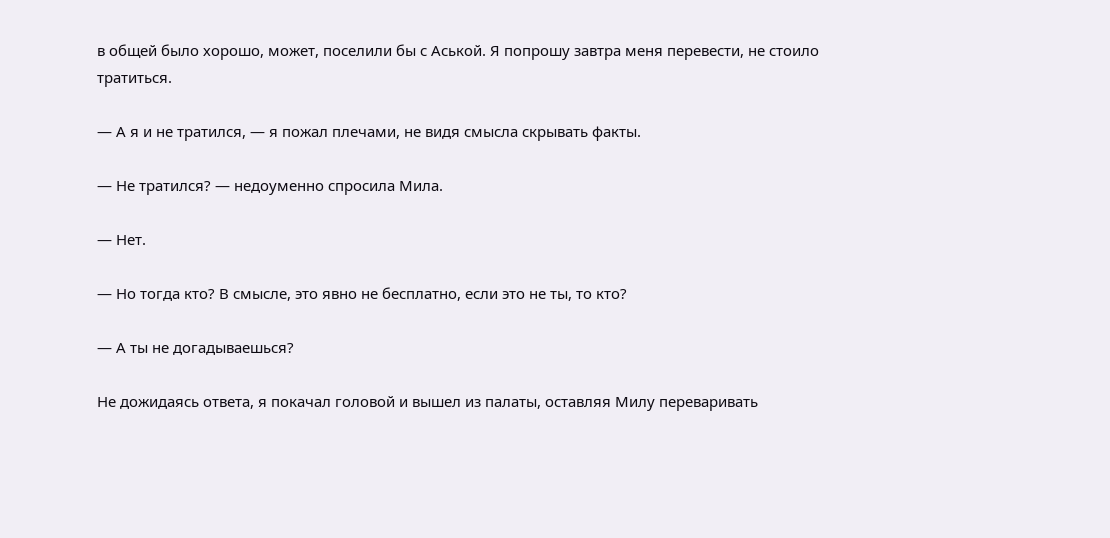в общей было хорошо, может, поселили бы с Аськой. Я попрошу завтра меня перевести, не стоило тратиться.

— А я и не тратился, — я пожал плечами, не видя смысла скрывать факты.

— Не тратился? — недоуменно спросила Мила.

— Нет.

— Но тогда кто? В смысле, это явно не бесплатно, если это не ты, то кто?

— А ты не догадываешься?

Не дожидаясь ответа, я покачал головой и вышел из палаты, оставляя Милу переваривать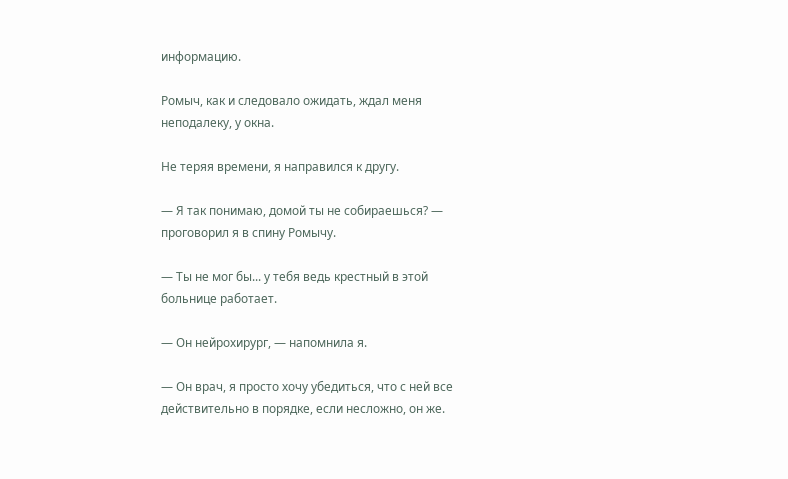информацию.

Ромыч, как и следовало ожидать, ждал меня неподалеку, у окна.

Не теряя времени, я направился к другу.

— Я так понимаю, домой ты не собираешься? — проговорил я в спину Ромычу.

— Ты не мог бы... у тебя ведь крестный в этой больнице работает.

— Он нейрохирург, — напомнила я.

— Он врач, я просто хочу убедиться, что с ней все действительно в порядке, если несложно, он же.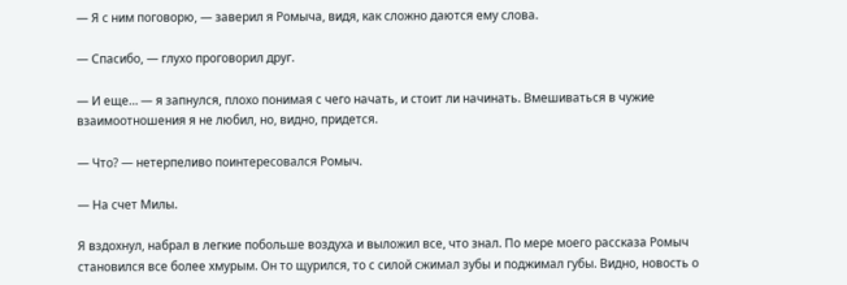— Я с ним поговорю, — заверил я Ромыча, видя, как сложно даются ему слова.

— Спасибо, — глухо проговорил друг.

— И еще… — я запнулся, плохо понимая с чего начать, и стоит ли начинать. Вмешиваться в чужие взаимоотношения я не любил, но, видно, придется.

— Что? — нетерпеливо поинтересовался Ромыч.

— На счет Милы.

Я вздохнул, набрал в легкие побольше воздуха и выложил все, что знал. По мере моего рассказа Ромыч становился все более хмурым. Он то щурился, то с силой сжимал зубы и поджимал губы. Видно, новость о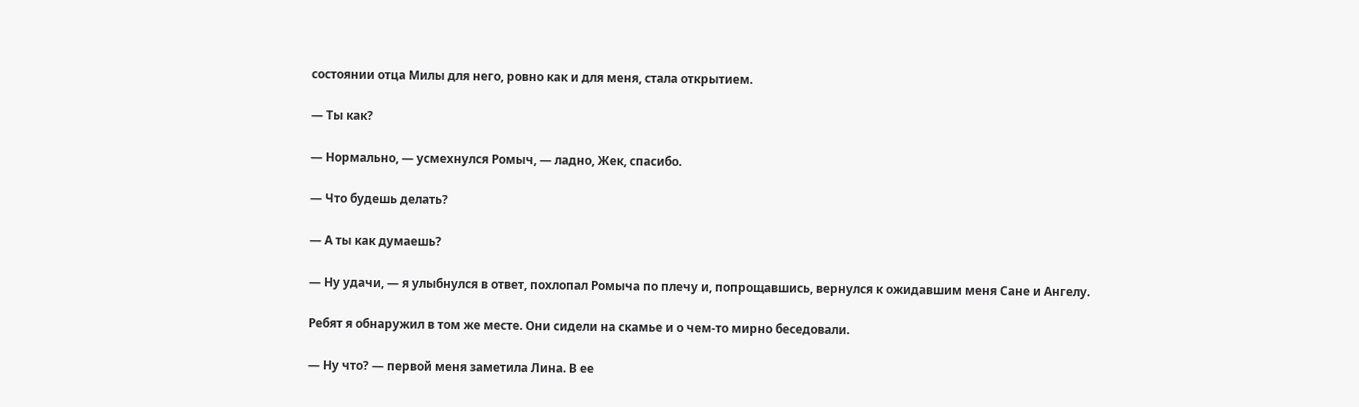состоянии отца Милы для него, ровно как и для меня, стала открытием.

— Ты как?

— Нормально, — усмехнулся Ромыч, — ладно, Жек, спасибо.

— Что будешь делать?

— А ты как думаешь?

— Ну удачи, — я улыбнулся в ответ, похлопал Ромыча по плечу и, попрощавшись, вернулся к ожидавшим меня Сане и Ангелу.

Ребят я обнаружил в том же месте. Они сидели на скамье и о чем-то мирно беседовали.

— Ну что? — первой меня заметила Лина. В ее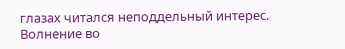глазах читался неподдельный интерес. Волнение во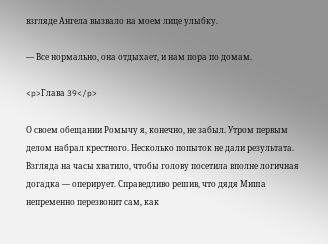взгляде Ангела вызвало на моем лице улыбку.

— Все нормально, она отдыхает, и нам пора по домам.

<p>Глава 39</p>

О своем обещании Ромычу я, конечно, не забыл. Утром первым делом набрал крестного. Несколько попыток не дали результата. Взгляда на часы хватило, чтобы голову посетила вполне логичная догадка — оперирует. Справедливо решив, что дядя Миша непременно перезвонит сам, как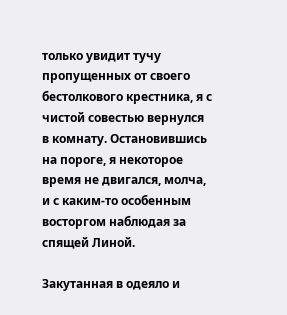только увидит тучу пропущенных от своего бестолкового крестника, я с чистой совестью вернулся в комнату. Остановившись на пороге, я некоторое время не двигался, молча, и с каким-то особенным восторгом наблюдая за спящей Линой.

Закутанная в одеяло и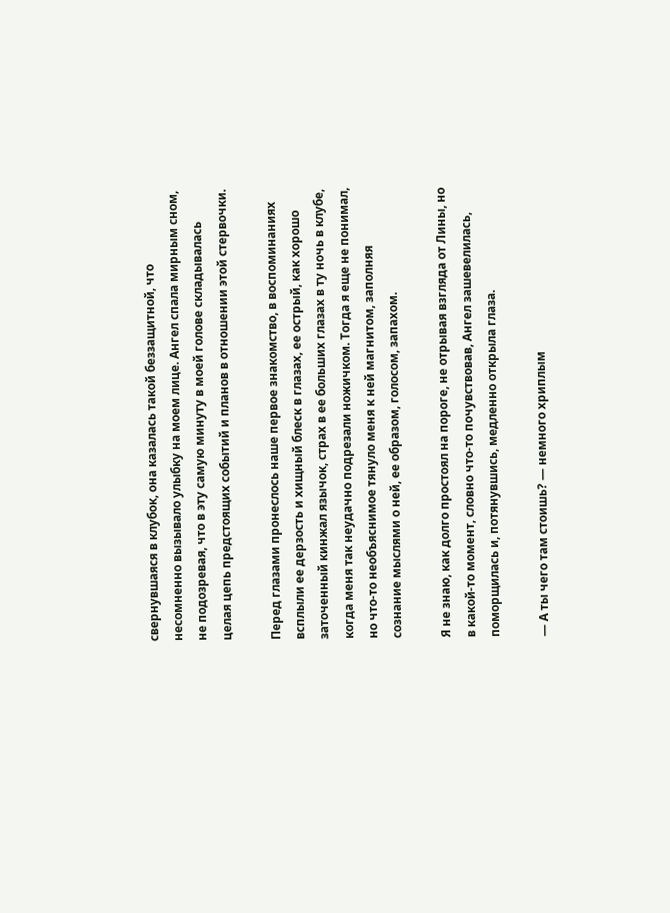свернувшаяся в клубок, она казалась такой беззащитной, что несомненно вызывало улыбку на моем лице. Ангел спала мирным сном, не подозревая, что в эту самую минуту в моей голове складывалась целая цепь предстоящих событий и планов в отношении этой стервочки.

Перед глазами пронеслось наше первое знакомство, в воспоминаниях всплыли ее дерзость и хищный блеск в глазах, ее острый, как хорошо заточенный кинжал язычок, страх в ее больших глазах в ту ночь в клубе, когда меня так неудачно подрезали ножичком. Тогда я еще не понимал, но что-то необъяснимое тянуло меня к ней магнитом, заполняя сознание мыслями о ней, ее образом, голосом, запахом.

Я не знаю, как долго простоял на пороге, не отрывая взгляда от Лины, но в какой-то момент, словно что-то почувствовав, Ангел зашевелилась, поморщилась и, потянувшись, медленно открыла глаза.

— А ты чего там стоишь? — немного хриплым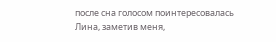после сна голосом поинтересовалась Лина, заметив меня,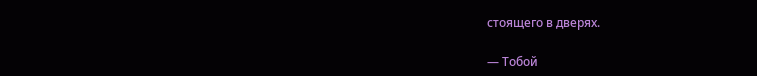стоящего в дверях.

— Тобой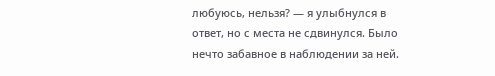любуюсь, нельзя? — я улыбнулся в ответ, но с места не сдвинулся. Было нечто забавное в наблюдении за ней.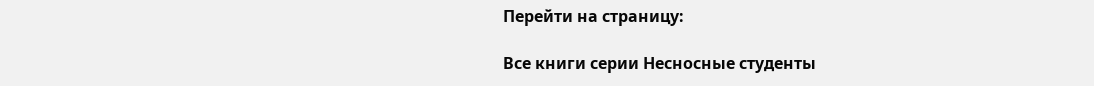Перейти на страницу:

Все книги серии Несносные студенты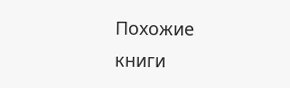Похожие книги